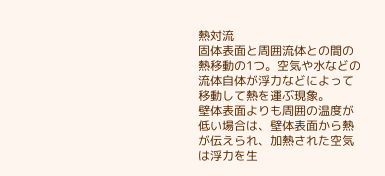熱対流
固体表面と周囲流体との間の熱移動の1つ。空気や水などの流体自体が浮力などによって移動して熱を運ぶ現象。
壁体表面よりも周囲の温度が低い場合は、壁体表面から熱が伝えられ、加熱された空気は浮力を生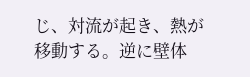じ、対流が起き、熱が移動する。逆に壁体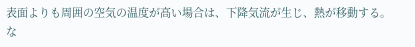表面よりも周囲の空気の温度が高い場合は、下降気流が生じ、熱が移動する。
な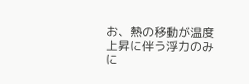お、熱の移動が温度上昇に伴う浮力のみに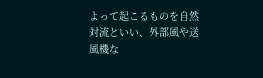よって起こるものを自然対流といい、外部風や送風機な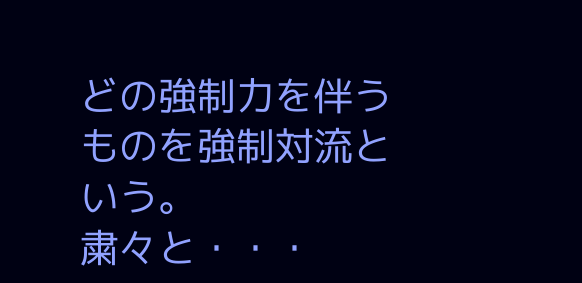どの強制力を伴うものを強制対流という。
粛々と・・・